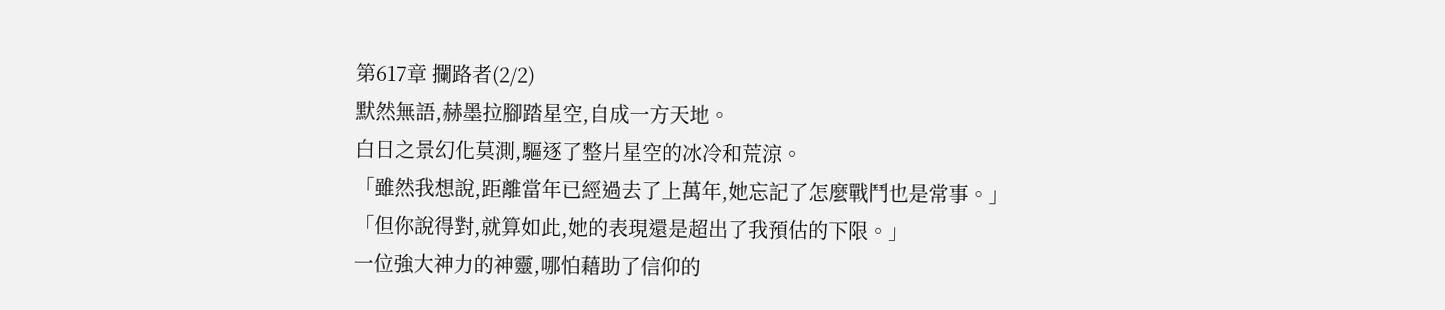第617章 攔路者(2/2)
默然無語,赫墨拉腳踏星空,自成一方天地。
白日之景幻化莫測,驅逐了整片星空的冰冷和荒涼。
「雖然我想說,距離當年已經過去了上萬年,她忘記了怎麼戰鬥也是常事。」
「但你說得對,就算如此,她的表現還是超出了我預估的下限。」
一位強大神力的神靈,哪怕藉助了信仰的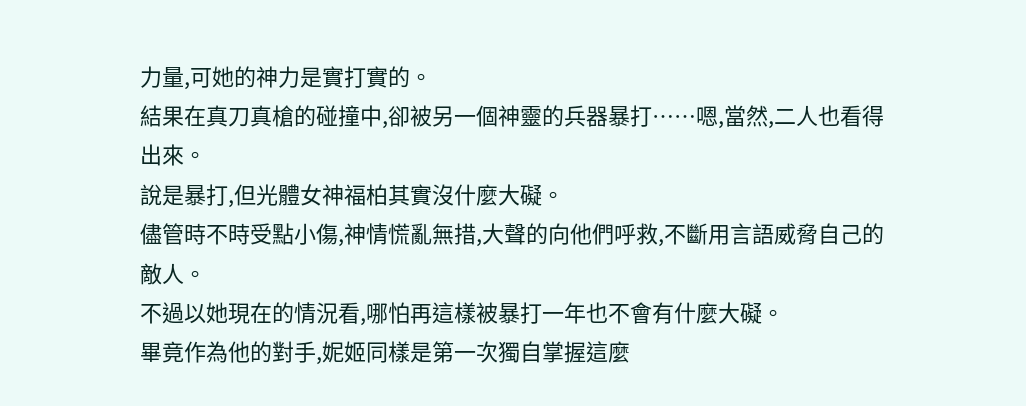力量,可她的神力是實打實的。
結果在真刀真槍的碰撞中,卻被另一個神靈的兵器暴打……嗯,當然,二人也看得出來。
說是暴打,但光體女神福柏其實沒什麼大礙。
儘管時不時受點小傷,神情慌亂無措,大聲的向他們呼救,不斷用言語威脅自己的敵人。
不過以她現在的情況看,哪怕再這樣被暴打一年也不會有什麼大礙。
畢竟作為他的對手,妮姬同樣是第一次獨自掌握這麼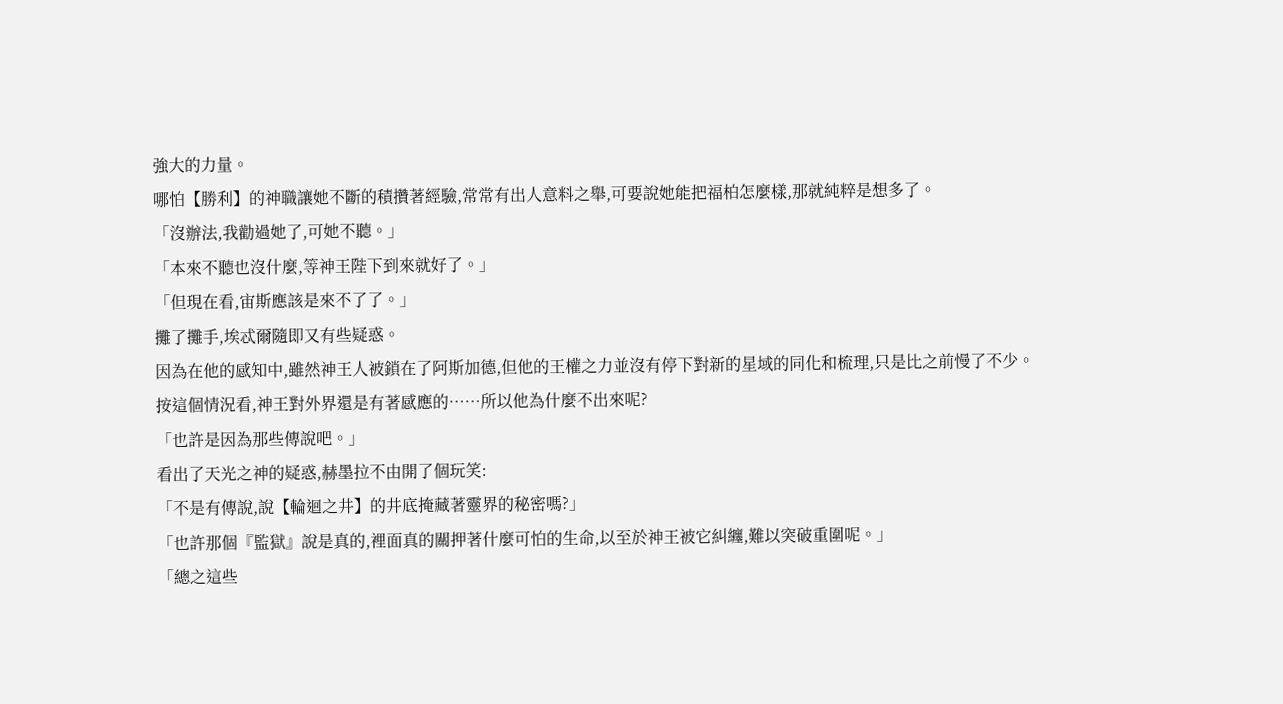強大的力量。
哪怕【勝利】的神職讓她不斷的積攢著經驗,常常有出人意料之舉,可要說她能把福柏怎麼樣,那就純粹是想多了。
「沒辦法,我勸過她了,可她不聽。」
「本來不聽也沒什麼,等神王陛下到來就好了。」
「但現在看,宙斯應該是來不了了。」
攤了攤手,埃忒爾隨即又有些疑惑。
因為在他的感知中,雖然神王人被鎖在了阿斯加德,但他的王權之力並沒有停下對新的星域的同化和梳理,只是比之前慢了不少。
按這個情況看,神王對外界還是有著感應的……所以他為什麼不出來呢?
「也許是因為那些傳說吧。」
看出了天光之神的疑惑,赫墨拉不由開了個玩笑:
「不是有傳說,說【輪迴之井】的井底掩藏著靈界的秘密嗎?」
「也許那個『監獄』說是真的,裡面真的關押著什麼可怕的生命,以至於神王被它糾纏,難以突破重圍呢。」
「總之這些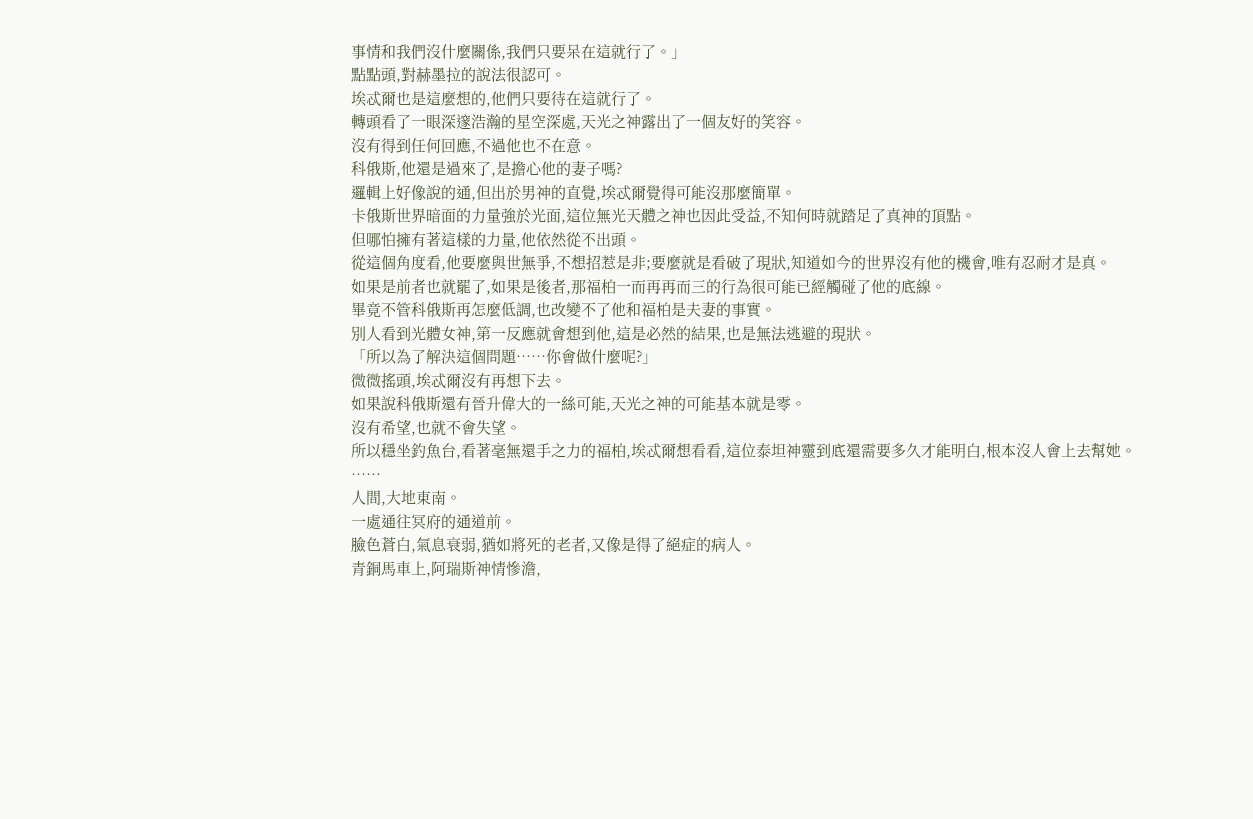事情和我們沒什麼關係,我們只要呆在這就行了。」
點點頭,對赫墨拉的說法很認可。
埃忒爾也是這麼想的,他們只要待在這就行了。
轉頭看了一眼深邃浩瀚的星空深處,天光之神露出了一個友好的笑容。
沒有得到任何回應,不過他也不在意。
科俄斯,他還是過來了,是擔心他的妻子嗎?
邏輯上好像說的通,但出於男神的直覺,埃忒爾覺得可能沒那麼簡單。
卡俄斯世界暗面的力量強於光面,這位無光天體之神也因此受益,不知何時就踏足了真神的頂點。
但哪怕擁有著這樣的力量,他依然從不出頭。
從這個角度看,他要麼與世無爭,不想招惹是非;要麼就是看破了現狀,知道如今的世界沒有他的機會,唯有忍耐才是真。
如果是前者也就罷了,如果是後者,那福柏一而再再而三的行為很可能已經觸碰了他的底線。
畢竟不管科俄斯再怎麼低調,也改變不了他和福柏是夫妻的事實。
別人看到光體女神,第一反應就會想到他,這是必然的結果,也是無法逃避的現狀。
「所以為了解決這個問題……你會做什麼呢?」
微微搖頭,埃忒爾沒有再想下去。
如果說科俄斯還有晉升偉大的一絲可能,天光之神的可能基本就是零。
沒有希望,也就不會失望。
所以穩坐釣魚台,看著毫無還手之力的福柏,埃忒爾想看看,這位泰坦神靈到底還需要多久才能明白,根本沒人會上去幫她。
……
人間,大地東南。
一處通往冥府的通道前。
臉色蒼白,氣息衰弱,猶如將死的老者,又像是得了絕症的病人。
青銅馬車上,阿瑞斯神情慘澹,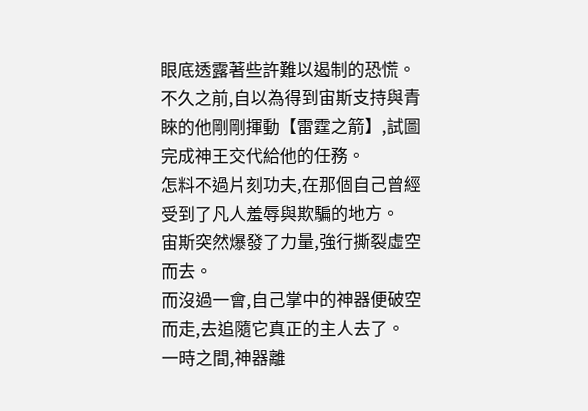眼底透露著些許難以遏制的恐慌。
不久之前,自以為得到宙斯支持與青睞的他剛剛揮動【雷霆之箭】,試圖完成神王交代給他的任務。
怎料不過片刻功夫,在那個自己曾經受到了凡人羞辱與欺騙的地方。
宙斯突然爆發了力量,強行撕裂虛空而去。
而沒過一會,自己掌中的神器便破空而走,去追隨它真正的主人去了。
一時之間,神器離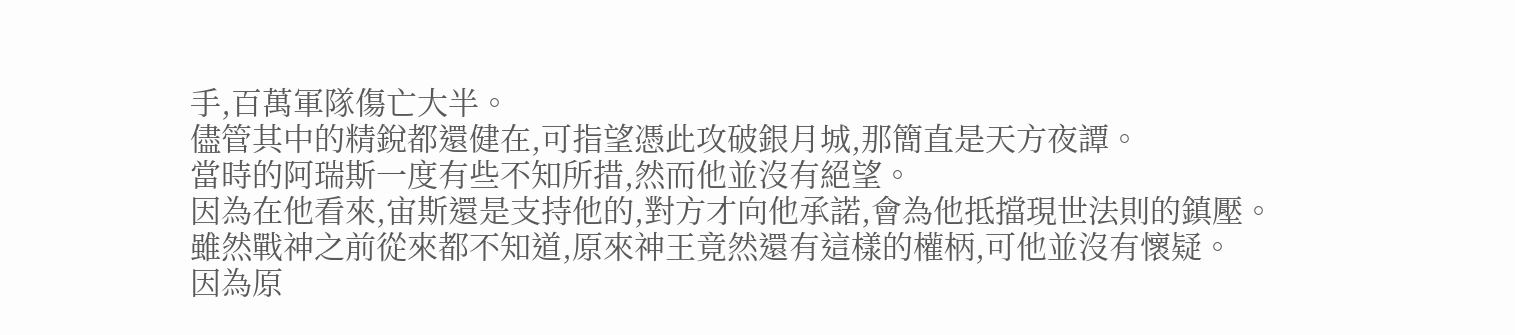手,百萬軍隊傷亡大半。
儘管其中的精銳都還健在,可指望憑此攻破銀月城,那簡直是天方夜譚。
當時的阿瑞斯一度有些不知所措,然而他並沒有絕望。
因為在他看來,宙斯還是支持他的,對方才向他承諾,會為他抵擋現世法則的鎮壓。
雖然戰神之前從來都不知道,原來神王竟然還有這樣的權柄,可他並沒有懷疑。
因為原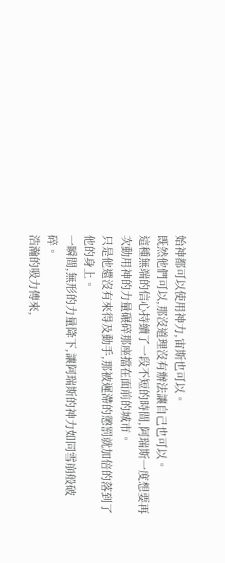始神都可以使用神力,宙斯也可以。
既然他們可以,那沒道理沒有辦法讓自己也可以。
這種無端的信心持續了一段不短的時間,阿瑞斯一度想要再次動用神的力量碾碎那座擋在面前的城市。
只是他還沒有來得及動手,那被遲滯的懲罰就加倍的落到了他的身上。
一瞬間,無形的力量降下,讓阿瑞斯的神力如同雪崩般破碎。
浩瀚的吸力傳來,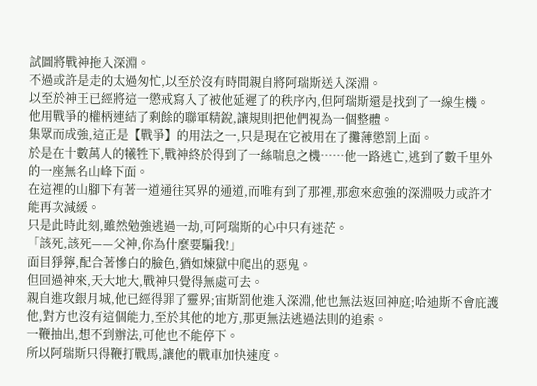試圖將戰神拖入深淵。
不過或許是走的太過匆忙,以至於沒有時間親自將阿瑞斯送入深淵。
以至於神王已經將這一懲戒寫入了被他延遲了的秩序內,但阿瑞斯還是找到了一線生機。
他用戰爭的權柄連結了剩餘的聯軍精銳,讓規則把他們視為一個整體。
集眾而成強,這正是【戰爭】的用法之一,只是現在它被用在了攤薄懲罰上面。
於是在十數萬人的犧牲下,戰神終於得到了一絲喘息之機……他一路逃亡,逃到了數千里外的一座無名山峰下面。
在這裡的山腳下有著一道通往冥界的通道,而唯有到了那裡,那愈來愈強的深淵吸力或許才能再次減緩。
只是此時此刻,雖然勉強逃過一劫,可阿瑞斯的心中只有迷茫。
「該死,該死——父神,你為什麼要騙我!」
面目猙獰,配合著慘白的臉色,猶如煉獄中爬出的惡鬼。
但回過神來,天大地大,戰神只覺得無處可去。
親自進攻銀月城,他已經得罪了靈界;宙斯罰他進入深淵,他也無法返回神庭;哈迪斯不會庇護他,對方也沒有這個能力,至於其他的地方,那更無法逃過法則的追索。
一鞭抽出,想不到辦法,可他也不能停下。
所以阿瑞斯只得鞭打戰馬,讓他的戰車加快速度。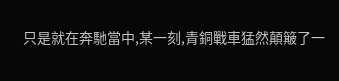只是就在奔馳當中,某一刻,青銅戰車猛然顛簸了一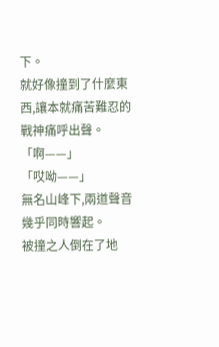下。
就好像撞到了什麼東西,讓本就痛苦難忍的戰神痛呼出聲。
「啊——」
「哎呦——」
無名山峰下,兩道聲音幾乎同時響起。
被撞之人倒在了地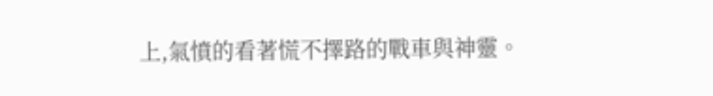上,氣憤的看著慌不擇路的戰車與神靈。